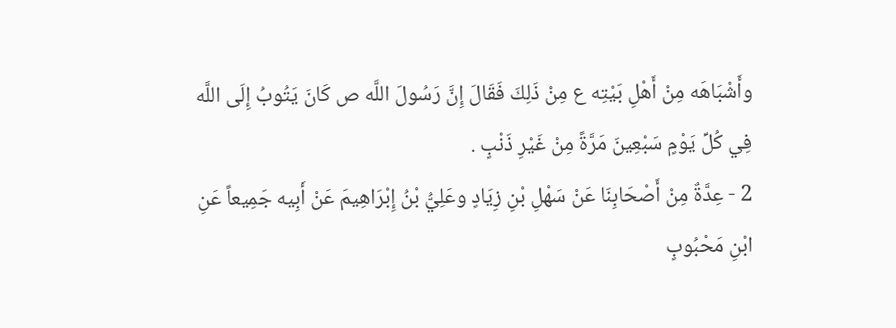وأَشْبَاهَه مِنْ أَهْلِ بَيْتِه ع مِنْ ذَلِكَ فَقَالَ إِنَّ رَسُولَ اللَّه ص كَانَ يَتُوبُ إِلَى اللَّه فِي كُلِّ يَوْمٍ سَبْعِينَ مَرَّةً مِنْ غَيْرِ ذَنْبٍ .
2 - عِدَّةٌ مِنْ أَصْحَابِنَا عَنْ سَهْلِ بْنِ زِيَادٍ وعَلِيُّ بْنُ إِبْرَاهِيمَ عَنْ أَبِيه جَمِيعاً عَنِ ابْنِ مَحْبُوبٍ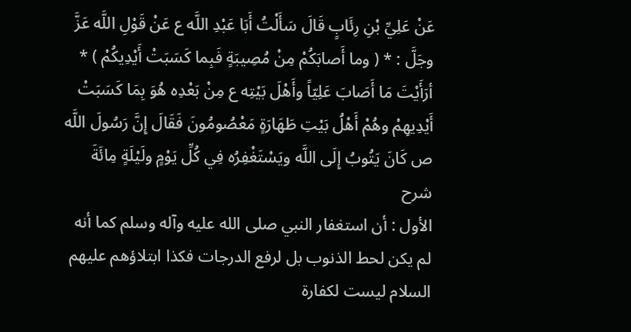عَنْ عَلِيِّ بْنِ رِئَابٍ قَالَ سَأَلْتُ أَبَا عَبْدِ اللَّه ع عَنْ قَوْلِ اللَّه عَزَّ وجَلَّ : * ( وما أَصابَكُمْ مِنْ مُصِيبَةٍ فَبِما كَسَبَتْ أَيْدِيكُمْ ) * أرَأَيْتَ مَا أَصَابَ عَلِيّاً وأَهْلَ بَيْتِه ع مِنْ بَعْدِه هُوَ بِمَا كَسَبَتْ أَيْدِيهِمْ وهُمْ أَهْلُ بَيْتِ طَهَارَةٍ مَعْصُومُونَ فَقَالَ إِنَّ رَسُولَ اللَّه ص كَانَ يَتُوبُ إِلَى اللَّه ويَسْتَغْفِرُه فِي كُلِّ يَوْمٍ ولَيْلَةٍ مِائَةَ
شرح
الأول : أن استغفار النبي صلى الله عليه وآله وسلم كما أنه لم يكن لحط الذنوب بل لرفع الدرجات فكذا ابتلاؤهم عليهم السلام ليست لكفارة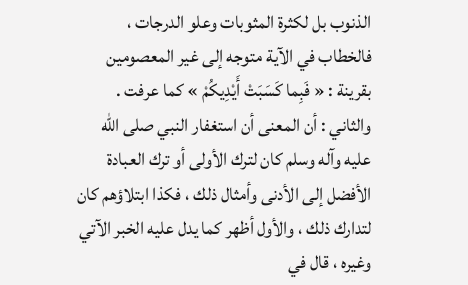الذنوب بل لكثرة المثوبات وعلو الدرجات ، فالخطاب في الآية متوجه إلى غير المعصومين بقرينة : « فَبِما كَسَبَتْ أَيْدِيكُمْ » كما عرفت .
والثاني : أن المعنى أن استغفار النبي صلى الله عليه وآله وسلم كان لترك الأولى أو ترك العبادة الأفضل إلى الأدنى وأمثال ذلك ، فكذا ابتلاؤهم كان لتدارك ذلك ، والأول أظهر كما يدل عليه الخبر الآتي وغيره ، قال في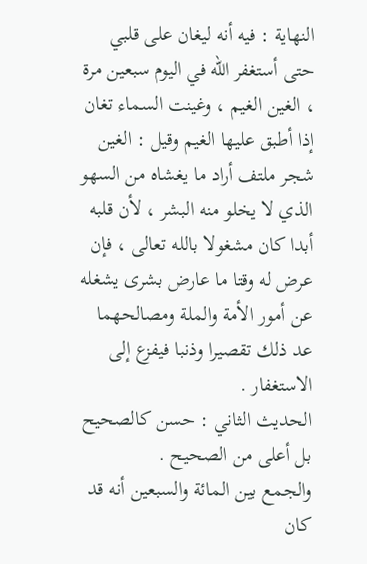النهاية : فيه أنه ليغان على قلبي حتى أستغفر الله في اليوم سبعين مرة ، الغين الغيم ، وغينت السماء تغان إذا أطبق عليها الغيم وقيل : الغين شجر ملتف أراد ما يغشاه من السهو الذي لا يخلو منه البشر ، لأن قلبه أبدا كان مشغولا بالله تعالى ، فإن عرض له وقتا ما عارض بشرى يشغله عن أمور الأمة والملة ومصالحهما عد ذلك تقصيرا وذنبا فيفزع إلى الاستغفار .
الحديث الثاني : حسن كالصحيح بل أعلى من الصحيح .
والجمع بين المائة والسبعين أنه قد كان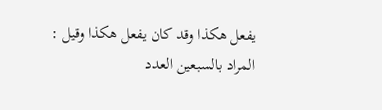يفعل هكذا وقد كان يفعل هكذا وقيل : المراد بالسبعين العدد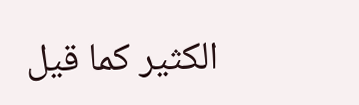الكثير كما قيل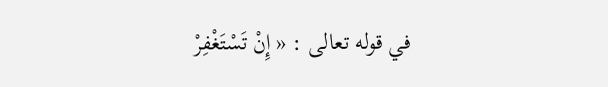في قوله تعالى : « إِنْ تَسْتَغْفِرْ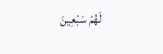لَهُمْ سَبْعِينَ